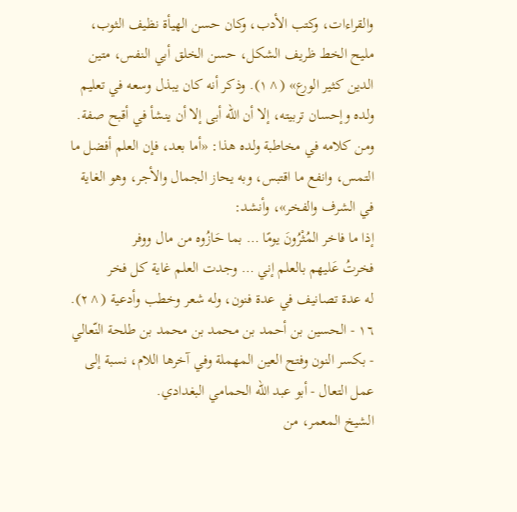والقراءات، وكتب الأدب، وكان حسن الهيأة نظيف الثوب، مليح الخط ظريف الشكل، حسن الخلق أبي النفس، متين الدين كثير الورع» (^١). وذكر أنه كان يبذل وسعه في تعليم ولده وإحسان تربيته، إلا أن الله أبى إلا أن ينشأ في أقبح صفة.
ومن كلامه في مخاطبة ولده هذا: «أما بعد، فإن العلم أفضل ما التمس، وانفع ما اقتبس، وبه يحاز الجمال والأجر، وهو الغاية في الشرف والفخر»، وأنشد:
إذا ما فاخر المُثْرُونَ يومًا … بما حَازُوه من مال ووفر
فخرتُ عَليهم بالعلم إني … وجدت العلم غاية كل فخر
له عدة تصانيف في عدة فنون، وله شعر وخطب وأدعية (^٢).
١٦ - الحسين بن أحمد بن محمد بن محمد بن طلحة النّعالي - بكسر النون وفتح العين المهملة وفي آخرها اللام، نسبة إلى عمل التعال - أبو عبد الله الحمامي البغدادي.
الشيخ المعمر، من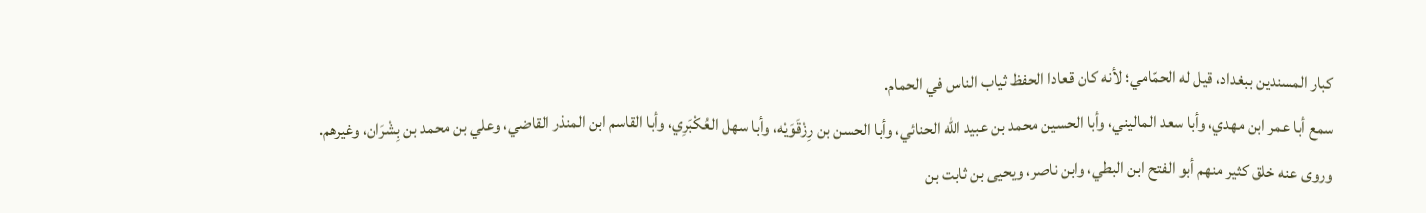كبار المسندين ببغداد، قيل له الحمّامي؛ لأنه كان قعادا الحفظ ثياب الناس في الحمام.
سمع أبا عمر ابن مهدي، وأبا سعد الماليني، وأبا الحسين محمد بن عبيد الله الحنائي، وأبا الحسن بن رِزْقَوَيْه، وأبا سهل العُكْبَرِي، وأبا القاسم ابن المنذر القاضي، وعلي بن محمد بن بِشْرَان، وغيرهم.
وروى عنه خلق كثير منهم أبو الفتح ابن البطي، وابن ناصر، ويحيى بن ثابت بن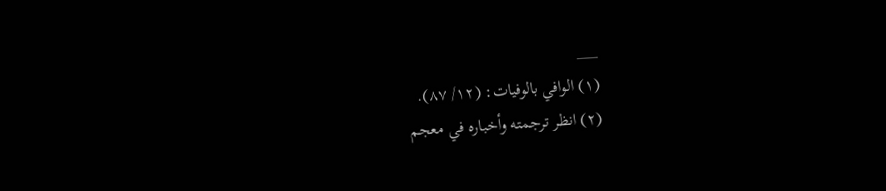___
(١) الوافي بالوفيات: (١٢/ ٨٧).
(٢) انظر ترجمته وأخباره في معجم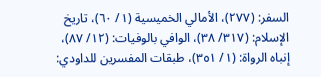السفر: (٢٧٧)، الأمالي الخميسية (١/ ٦٠)، تاريخ الإسلام: (٣١٧/ ٣٨)، الوافي بالوفيات: (١٢/ ٨٧)، إنباه الرواة: (١/ ٣٥١)، طبقات المفسرين للداودي: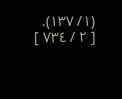(١/ ١٣٧).
[ ٢ / ٧٣٤ ]